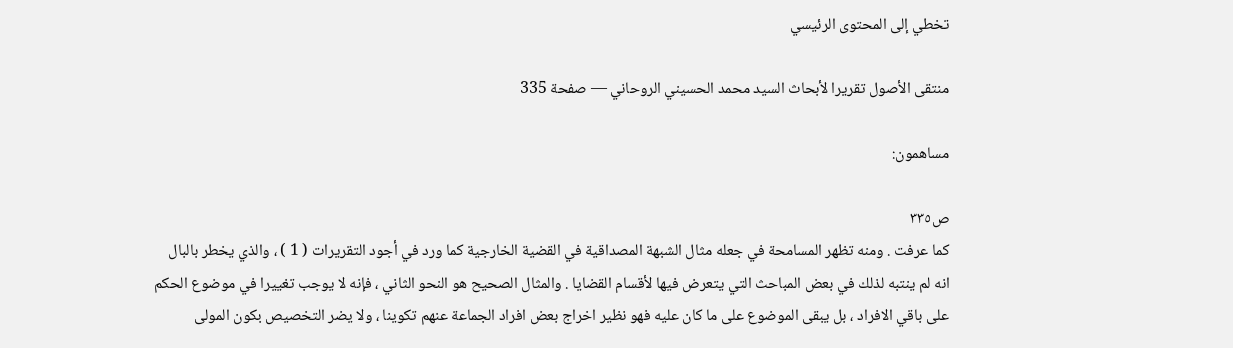تخطي إلى المحتوى الرئيسي

منتقى الأصول تقريرا لأبحاث السيد محمد الحسيني الروحاني — صفحة 335

مساهمون:

ص٣٣٥
كما عرفت . ومنه تظهر المسامحة في جعله مثال الشبهة المصداقية في القضية الخارجية كما ورد في أجود التقريرات ( 1 ) ، والذي يخطر بالبال انه لم ينتبه لذلك في بعض المباحث التي يتعرض فيها لأقسام القضايا . والمثال الصحيح هو النحو الثاني ، فإنه لا يوجب تغييرا في موضوع الحكم على باقي الافراد ، بل يبقى الموضوع على ما كان عليه فهو نظير اخراج بعض افراد الجماعة عنهم تكوينا ، ولا يضر التخصيص بكون المولى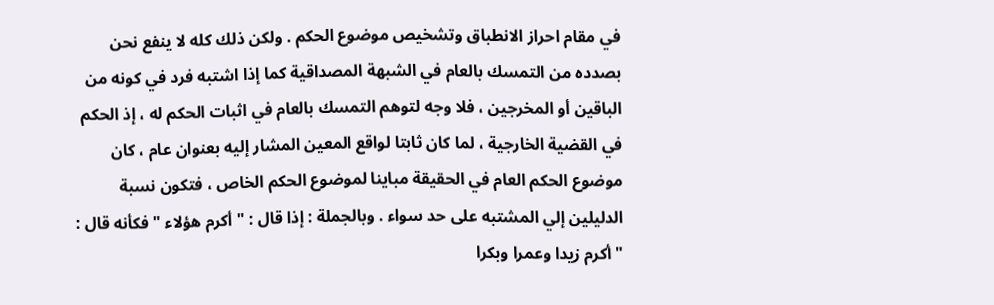في مقام احراز الانطباق وتشخيص موضوع الحكم . ولكن ذلك كله لا ينفع نحن بصدده من التمسك بالعام في الشبهة المصداقية كما إذا اشتبه فرد في كونه من الباقين أو المخرجين ، فلا وجه لتوهم التمسك بالعام في اثبات الحكم له ، إذ الحكم في القضية الخارجية ، لما كان ثابتا لواقع المعين المشار إليه بعنوان عام ، كان موضوع الحكم العام في الحقيقة مباينا لموضوع الحكم الخاص ، فتكون نسبة الدليلين إلي المشتبه على حد سواء . وبالجملة : إذا قال : " أكرم هؤلاء " فكأنه قال : " أكرم زيدا وعمرا وبكرا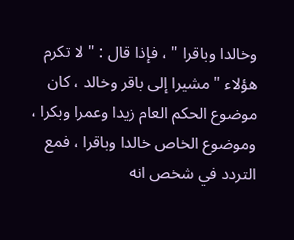وخالدا وباقرا " ، فإذا قال : " لا تكرم هؤلاء " مشيرا إلى باقر وخالد ، كان موضوع الحكم العام زيدا وعمرا وبكرا ، وموضوع الخاص خالدا وباقرا ، فمع التردد في شخص انه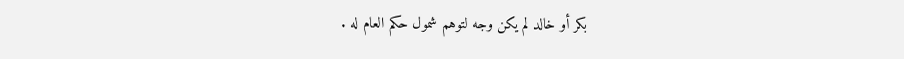بكر أو خالد لم يكن وجه لتوهم شمول حكم العام له .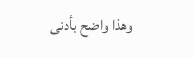وهذا واضح بأدنى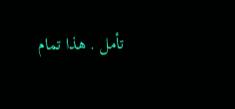تأمل . هذا تمام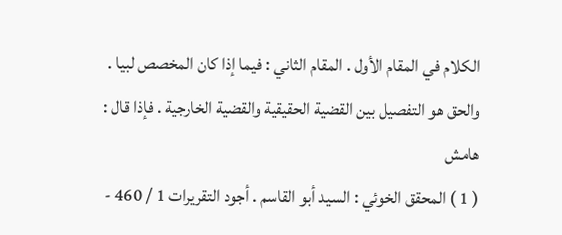الكلام في المقام الأول . المقام الثاني : فيما إذا كان المخصص لبيا . والحق هو التفصيل بين القضية الحقيقية والقضية الخارجية . فإذا قال :
هامش
( 1 ) المحقق الخوئي : السيد أبو القاسم . أجود التقريرات 1 / 460 -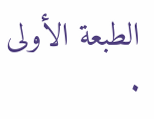الطبعة الأولى .